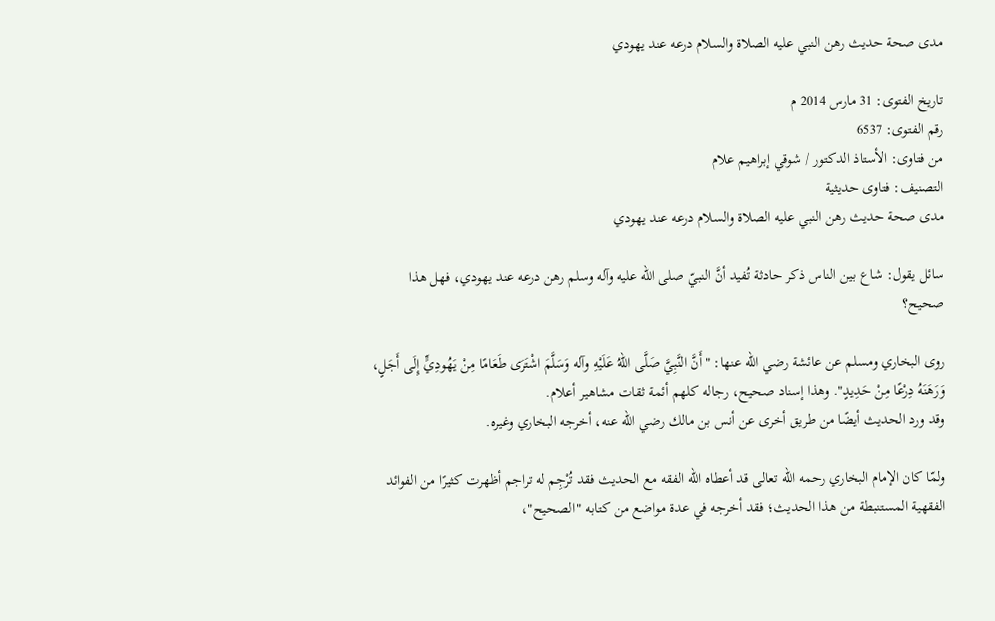مدى صحة حديث رهن النبي عليه الصلاة والسلام درعه عند يهودي

تاريخ الفتوى: 31 مارس 2014 م
رقم الفتوى: 6537
من فتاوى: الأستاذ الدكتور / شوقي إبراهيم علام
التصنيف: فتاوى حديثية
مدى صحة حديث رهن النبي عليه الصلاة والسلام درعه عند يهودي

سائل يقول: شاع بين الناس ذكر حادثة تُفيد أنَّ النبيّ صلى الله عليه وآله وسلم رهن درعه عند يهودي، فهل هذا صحيح؟

روى البخاري ومسلم عن عائشة رضي الله عنها: "أَنَّ النَّبِيَّ صَلَّى اللهُ عَلَيْهِ وآله وَسَلَّمَ اشْتَرَى طَعَامًا مِنْ يَهُودِيٍّ إِلَى أَجَلٍ، وَرَهَنَهُ دِرْعًا مِنْ حَدِيدٍ". وهذا إسناد صحيح، رجاله كلهم أئمة ثقات مشاهير أعلام.
وقد ورد الحديث أيضًا من طريق أخرى عن أنس بن مالك رضي الله عنه، أخرجه البخاري وغيره.

ولمّا كان الإمام البخاري رحمه الله تعالى قد أعطاه الله الفقه مع الحديث فقد تُرْجِم له تراجم أظهرت كثيرًا من الفوائد الفقهية المستنبطة من هذا الحديث؛ فقد أخرجه في عدة مواضع من كتابه "الصحيح"،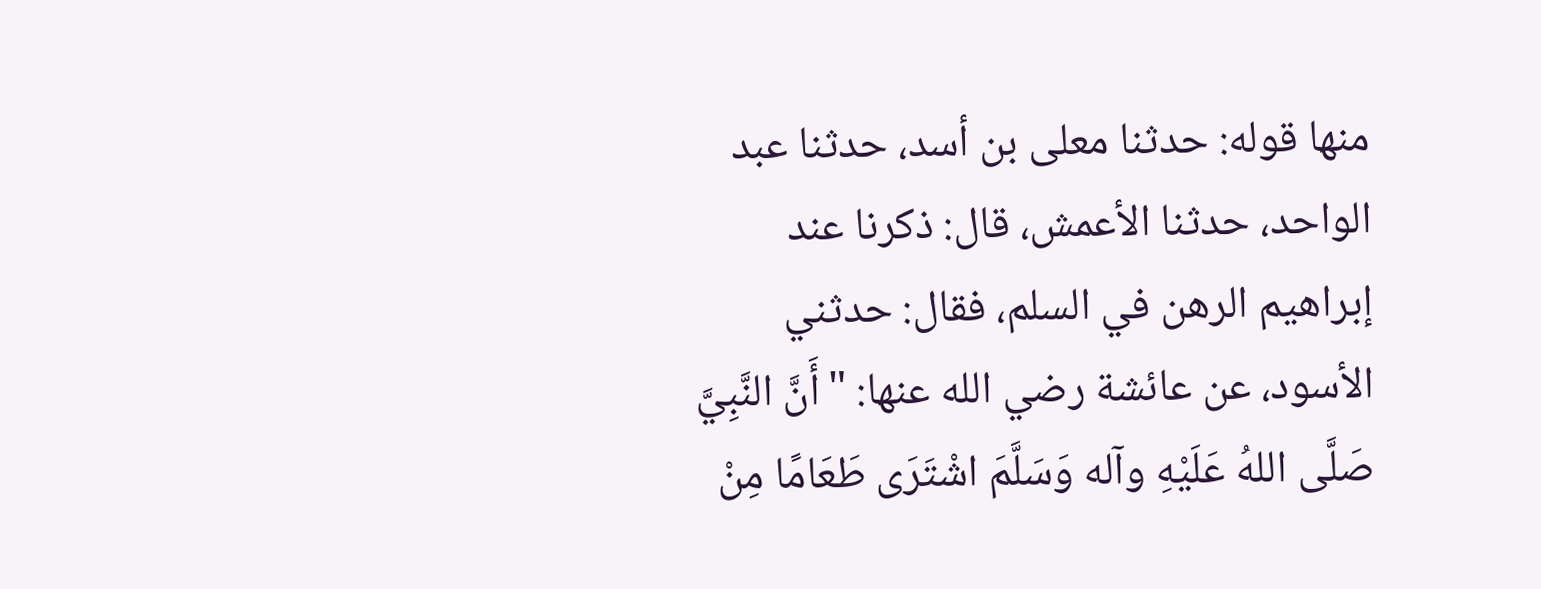منها قوله: حدثنا معلى بن أسد، حدثنا عبد الواحد، حدثنا الأعمش، قال: ذكرنا عند إبراهيم الرهن في السلم، فقال: حدثني الأسود، عن عائشة رضي الله عنها: "أَنَّ النَّبِيَّ صَلَّى اللهُ عَلَيْهِ وآله وَسَلَّمَ اشْتَرَى طَعَامًا مِنْ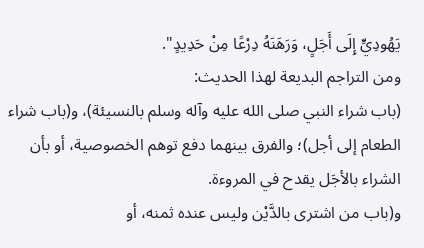يَهُودِيٍّ إِلَى أَجَلٍ، وَرَهَنَهُ دِرْعًا مِنْ حَدِيدٍ".
ومن التراجم البديعة لهذا الحديث:
(باب شراء النبي صلى الله عليه وآله وسلم بالنسيئة)، و(باب شراء الطعام إلى أجل)؛ والفرق بينهما دفع توهم الخصوصية، أو بأن الشراء بالأجَل يقدح في المروءة.
و(باب من اشترى بالدَّيْن وليس عنده ثمنه، أو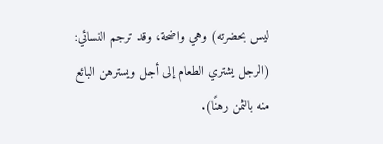ليس بحضرته) وهي واضحة، وقد ترجم النسائي: (الرجل يشتري الطعام إلى أجل ويسترهن البائع منه بالثمن رهنًا).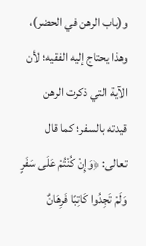و(باب الرهن في الحضر)، وهذا يحتاج إليه الفقيه؛ لأن الآية التي ذكرت الرهن قيدته بالسفر؛ كما قال تعالى: ﴿وَإِنْ كُنْتُمْ عَلَى سَفَرٍ وَلَمْ تَجِدُوا كَاتِبًا فَرِهَانٌ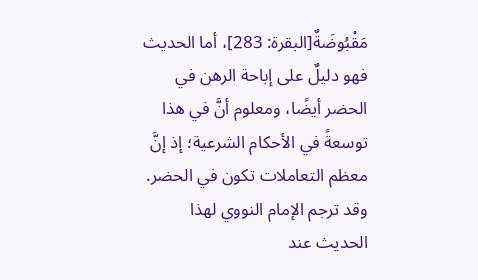مَقْبُوضَةٌ[البقرة: 283]، أما الحديث فهو دليلٌ على إباحة الرهن في الحضر أيضًا، ومعلوم أنَّ في هذا توسعةً في الأحكام الشرعية؛ إذ إنَّ معظم التعاملات تكون في الحضر. وقد ترجم الإمام النووي لهذا الحديث عند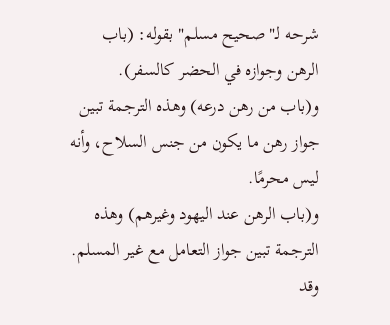شرحه لـ"صحيح مسلم" بقوله: (باب الرهن وجوازه في الحضر كالسفر).
و(باب من رهن درعه) وهذه الترجمة تبين جواز رهن ما يكون من جنس السلاح، وأنه ليس محرمًا.
و(باب الرهن عند اليهود وغيرهم) وهذه الترجمة تبين جواز التعامل مع غير المسلم. وقد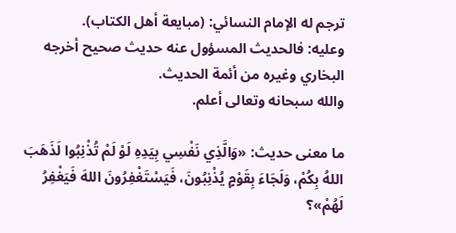ترجم له الإمام النسائي: (مبايعة أهل الكتاب).
وعليه: فالحديث المسؤول عنه حديث صحيح أخرجه البخاري وغيره من أئمة الحديث.
والله سبحانه وتعالى أعلم.

ما معنى حديث: «وَالَّذِي نَفْسِي بِيَدِهِ لَوْ لَمْ تُذْنِبُوا لَذَهَبَ اللهُ بِكُمْ، وَلَجَاءَ بِقَوْمٍ يُذْنِبُونَ، فَيَسْتَغْفِرُونَ اللهَ فَيَغْفِرُ لَهُمْ»؟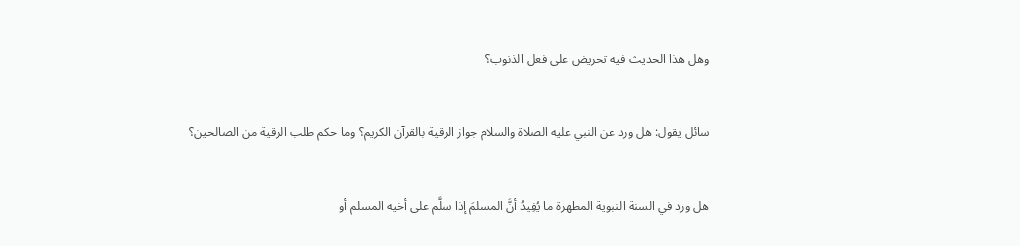وهل هذا الحديث فيه تحريض على فعل الذنوب؟


سائل يقول: هل ورد عن النبي عليه الصلاة والسلام جواز الرقية بالقرآن الكريم؟ وما حكم طلب الرقية من الصالحين؟


هل ورد في السنة النبوية المطهرة ما يُفِيدُ أنَّ المسلمَ إذا سلَّم على أخيه المسلم أو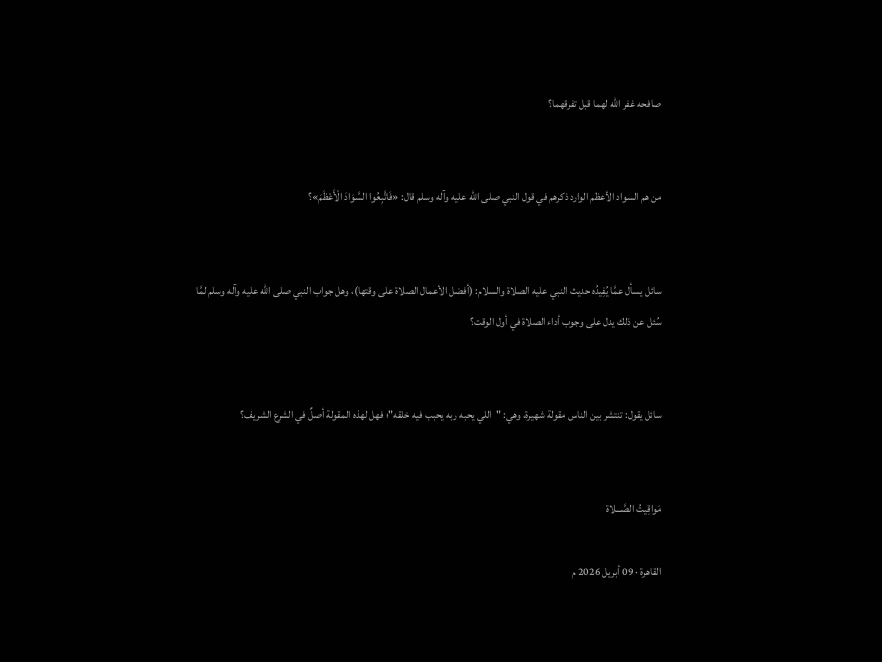صافحه غفر الله لهما قبل تفرقهما؟


من هم السواد الأعظم الوارد ذكرهم في قول النبي صلى الله عليه وآله وسلم قال: «فَاتَّبِعُوا السَّوَادَ الْأَعْظَمَ»؟


سائل يسأل عمَّا يُفِيدُه حديث النبي عليه الصلاة والسلام: (أفضل الأعمال الصلاة على وقتها)، وهل جواب النبي صلى الله عليه وآله وسلم لمَّا سُئل عن ذلك يدل على وجوب أداء الصلاة في أول الوقت؟


سائل يقول: تنتشر بين الناس مقولة شهيرة، وهي: "اللي يحبه ربه يحبب فيه خلقه"؛ فهل لهذه المقولة أصلٌ في الشرع الشريف؟


مَواقِيتُ الصَّـــلاة

القاهرة · 09 أبريل 2026 م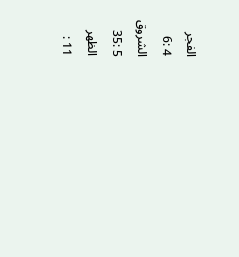الفجر
4 :6
الشروق
5 :35
الظهر
11 :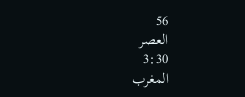56
العصر
3:30
المغرب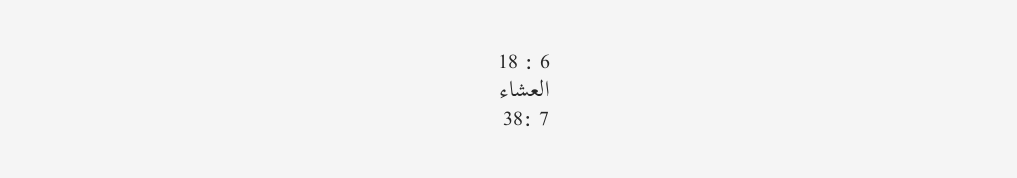6 : 18
العشاء
7 :38